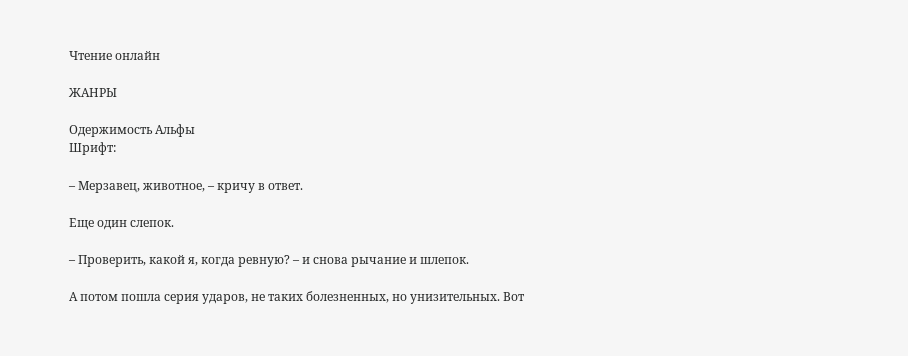Чтение онлайн

ЖАНРЫ

Одержимость Альфы
Шрифт:

– Мерзавец, животное, – кричу в ответ.

Еще один слепок.

– Проверить, какой я, когда ревную? – и снова рычание и шлепок.

А потом пошла серия ударов, не таких болезненных, но унизительных. Вот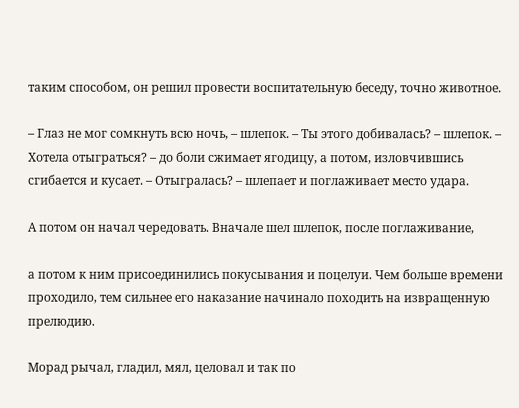таким способом, он решил провести воспитательную беседу, точно животное.

– Глаз не мог сомкнуть всю ночь, – шлепок. – Ты этого добивалась? – шлепок. – Хотела отыграться? – до боли сжимает ягодицу, а потом, изловчившись сгибается и кусает. – Отыгралась? – шлепает и поглаживает место удара.

А потом он начал чередовать. Вначале шел шлепок, после поглаживание,

а потом к ним присоединились покусывания и поцелуи. Чем больше времени проходило, тем сильнее его наказание начинало походить на извращенную прелюдию.

Морад рычал, гладил, мял, целовал и так по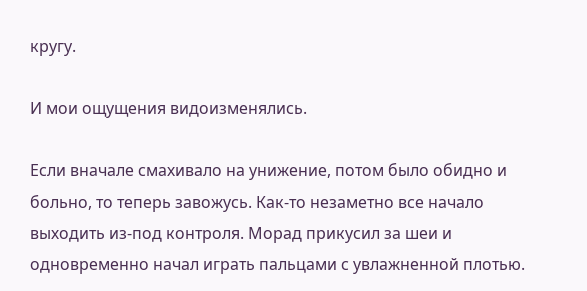кругу.

И мои ощущения видоизменялись.

Если вначале смахивало на унижение, потом было обидно и больно, то теперь завожусь. Как-то незаметно все начало выходить из-под контроля. Морад прикусил за шеи и одновременно начал играть пальцами с увлажненной плотью.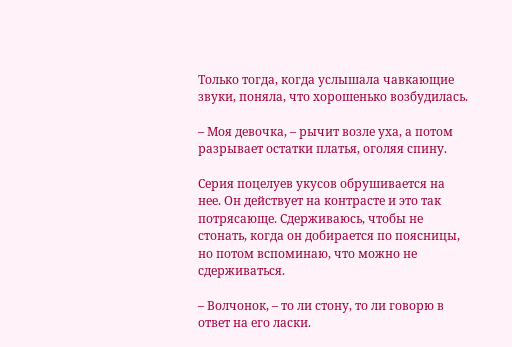Только тогда, когда услышала чавкающие звуки, поняла, что хорошенько возбудилась.

– Моя девочка, – рычит возле уха, а потом разрывает остатки платья, оголяя спину.

Серия поцелуев укусов обрушивается на нее. Он действует на контрасте и это так потрясающе. Сдерживаюсь, чтобы не стонать, когда он добирается по поясницы, но потом вспоминаю, что можно не сдерживаться.

– Волчонок, – то ли стону, то ли говорю в ответ на его ласки.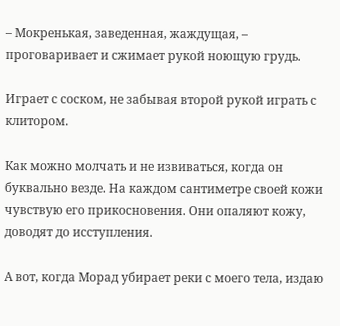– Мокренькая, заведенная, жаждущая, – проговаривает и сжимает рукой ноющую грудь.

Играет с соском, не забывая второй рукой играть с клитором.

Как можно молчать и не извиваться, когда он буквально везде. На каждом сантиметре своей кожи чувствую его прикосновения. Они опаляют кожу, доводят до исступления.

А вот, когда Морад убирает реки с моего тела, издаю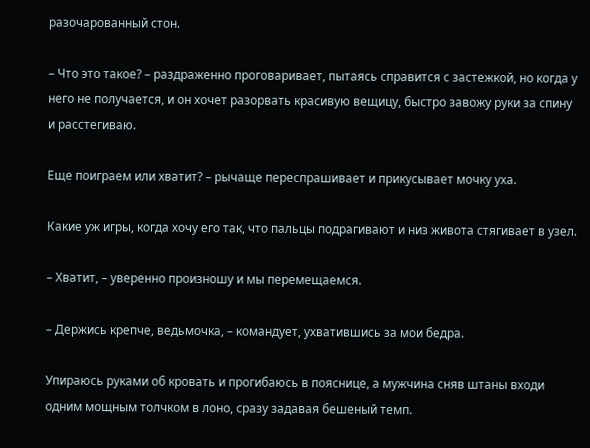разочарованный стон.

– Что это такое? – раздраженно проговаривает, пытаясь справится с застежкой, но когда у него не получается, и он хочет разорвать красивую вещицу, быстро завожу руки за спину и расстегиваю.

Еще поиграем или хватит? – рычаще переспрашивает и прикусывает мочку уха.

Какие уж игры, когда хочу его так, что пальцы подрагивают и низ живота стягивает в узел.

– Хватит, – уверенно произношу и мы перемещаемся.

– Держись крепче, ведьмочка, – командует, ухватившись за мои бедра.

Упираюсь руками об кровать и прогибаюсь в пояснице, а мужчина сняв штаны входи одним мощным толчком в лоно, сразу задавая бешеный темп.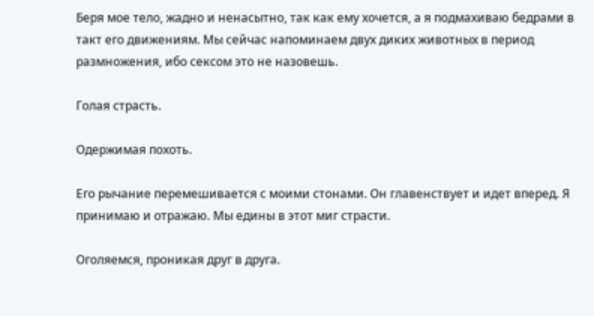Беря мое тело, жадно и ненасытно, так как ему хочется, а я подмахиваю бедрами в такт его движениям. Мы сейчас напоминаем двух диких животных в период размножения, ибо сексом это не назовешь.

Голая страсть.

Одержимая похоть.

Его рычание перемешивается с моими стонами. Он главенствует и идет вперед. Я принимаю и отражаю. Мы едины в этот миг страсти.

Оголяемся, проникая друг в друга.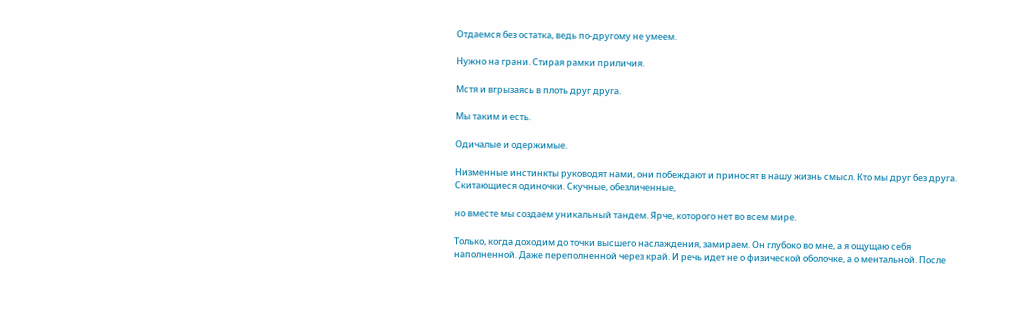Отдаемся без остатка, ведь по-другому не умеем.

Нужно на грани. Стирая рамки приличия.

Мстя и вгрызаясь в плоть друг друга.

Мы таким и есть.

Одичалые и одержимые.

Низменные инстинкты руководят нами, они побеждают и приносят в нашу жизнь смысл. Кто мы друг без друга. Скитающиеся одиночки. Скучные, обезличенные,

но вместе мы создаем уникальный тандем. Ярче, которого нет во всем мире.

Только, когда доходим до точки высшего наслаждения, замираем. Он глубоко во мне, а я ощущаю себя наполненной. Даже переполненной через край. И речь идет не о физической оболочке, а о ментальной. После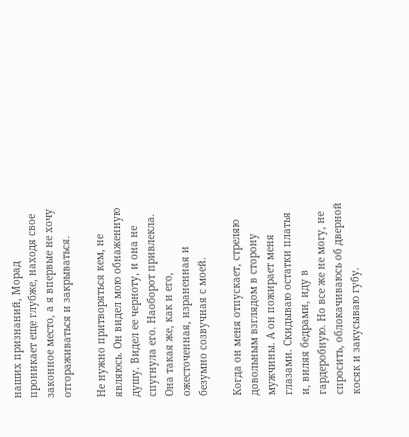наших признаний, Морад проникает еще глубже, находя свое законное место, а я впервые не хочу отгораживаться и закрываться.

Не нужно притворяться кем, не являюсь. Он видел мою обнаженную душу. Видел ее черноту, и она не спугнула его. Наоборот привлекла. Она такая же, как и его, ожесточенная, израненная и безумно созвучная с моей.

Когда он меня отпускает, стреляю довольным взглядом в сторону мужчины. А он пожирает меня глазами. Скидываю остатки платья и, виляя бедрами, иду в гардеробную. Но все же не могу, не спросить, облокачиваюсь об дверной косяк и закусываю губу.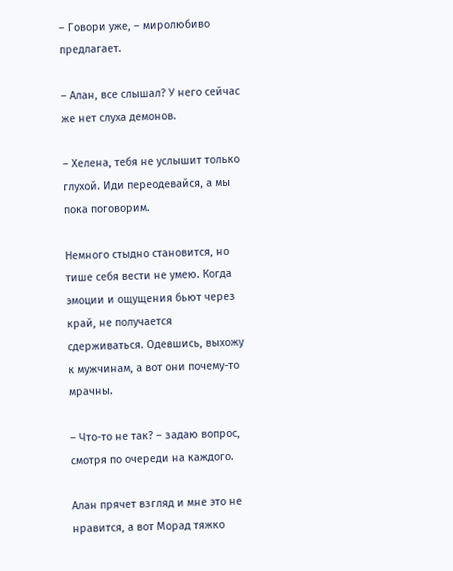– Говори уже, – миролюбиво предлагает.

– Алан, все слышал? У него сейчас же нет слуха демонов.

– Хелена, тебя не услышит только глухой. Иди переодевайся, а мы пока поговорим.

Немного стыдно становится, но тише себя вести не умею. Когда эмоции и ощущения бьют через край, не получается сдерживаться. Одевшись, выхожу к мужчинам, а вот они почему-то мрачны.

– Что-то не так? – задаю вопрос, смотря по очереди на каждого.

Алан прячет взгляд и мне это не нравится, а вот Морад тяжко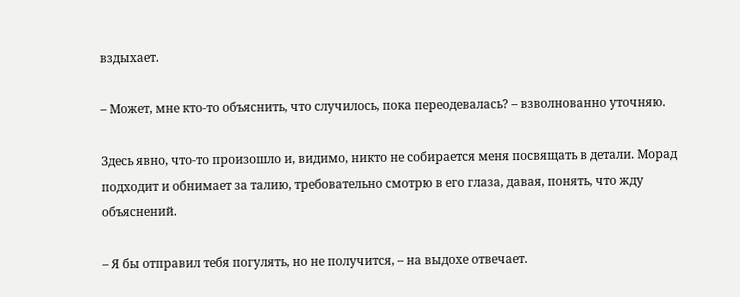вздыхает.

– Может, мне кто-то объяснить, что случилось, пока переодевалась? – взволнованно уточняю.

Здесь явно, что-то произошло и, видимо, никто не собирается меня посвящать в детали. Морад подходит и обнимает за талию, требовательно смотрю в его глаза, давая, понять, что жду объяснений.

– Я бы отправил тебя погулять, но не получится, – на выдохе отвечает.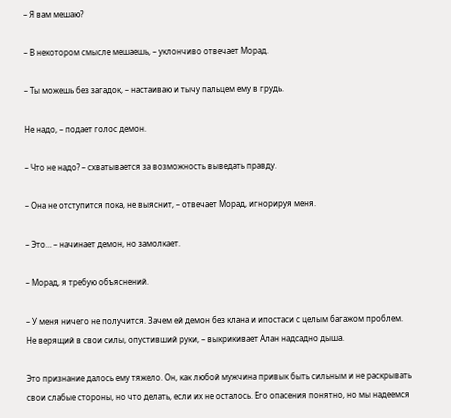– Я вам мешаю?

– В некотором смысле мешаешь, – уклончиво отвечает Морад.

– Ты можешь без загадок, – настаиваю и тычу пальцем ему в грудь.

Не надо, – подает голос демон.

– Что не надо? – схватывается за возможность выведать правду.

– Она не отступится пока, не выяснит, – отвечает Морад, игнорируя меня.

– Это… – начинает демон, но замолкает.

– Морад, я требую объяснений.

– У меня ничего не получится. Зачем ей демон без клана и ипостаси с целым багажом проблем. Не верящий в свои силы, опустивший руки, – выкрикивает Алан надсадно дыша.

Это признание далось ему тяжело. Он, как любой мужчина привык быть сильным и не раскрывать свои слабые стороны, но что делать, если их не осталось. Его опасения понятно, но мы надеемся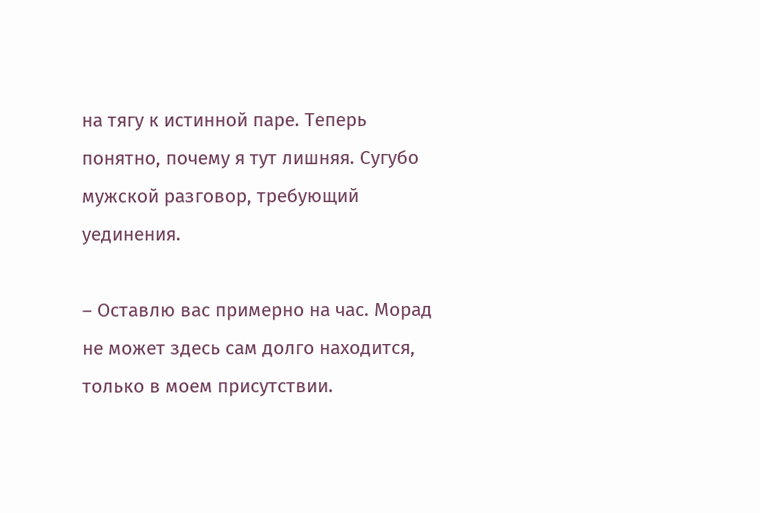на тягу к истинной паре. Теперь понятно, почему я тут лишняя. Сугубо мужской разговор, требующий уединения.

– Оставлю вас примерно на час. Морад не может здесь сам долго находится, только в моем присутствии.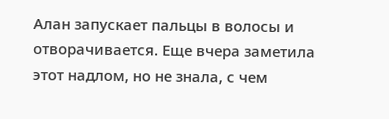Алан запускает пальцы в волосы и отворачивается. Еще вчера заметила этот надлом, но не знала, с чем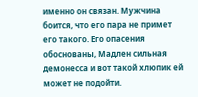именно он связан. Мужчина боится, что его пара не примет его такого. Его опасения обоснованы, Мадлен сильная демонесса и вот такой хлюпик ей может не подойти.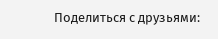Поделиться с друзьями: